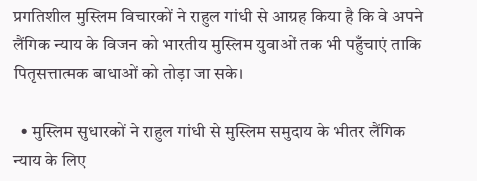प्रगतिशील मुस्लिम विचारकों ने राहुल गांधी से आग्रह किया है कि वे अपने लैंगिक न्याय के विजन को भारतीय मुस्लिम युवाओं तक भी पहुँचाएं ताकि पितृसत्तात्मक बाधाओं को तोड़ा जा सके।

  • मुस्लिम सुधारकों ने राहुल गांधी से मुस्लिम समुदाय के भीतर लैंगिक न्याय के लिए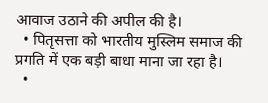आवाज उठाने की अपील की है।
  • पितृसत्ता को भारतीय मुस्लिम समाज की प्रगति में एक बड़ी बाधा माना जा रहा है।
  •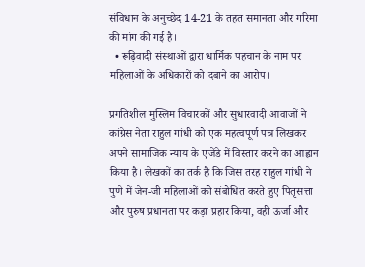संविधान के अनुच्छेद 14-21 के तहत समानता और गरिमा की मांग की गई है।
  • रूढ़िवादी संस्थाओं द्वारा धार्मिक पहचान के नाम पर महिलाओं के अधिकारों को दबाने का आरोप।

प्रगतिशील मुस्लिम विचारकों और सुधारवादी आवाजों ने कांग्रेस नेता राहुल गांधी को एक महत्वपूर्ण पत्र लिखकर अपने सामाजिक न्याय के एजेंडे में विस्तार करने का आह्वान किया है। लेखकों का तर्क है कि जिस तरह राहुल गांधी ने पुणे में जेन-जी महिलाओं को संबोधित करते हुए पितृसत्ता और पुरुष प्रधानता पर कड़ा प्रहार किया, वही ऊर्जा और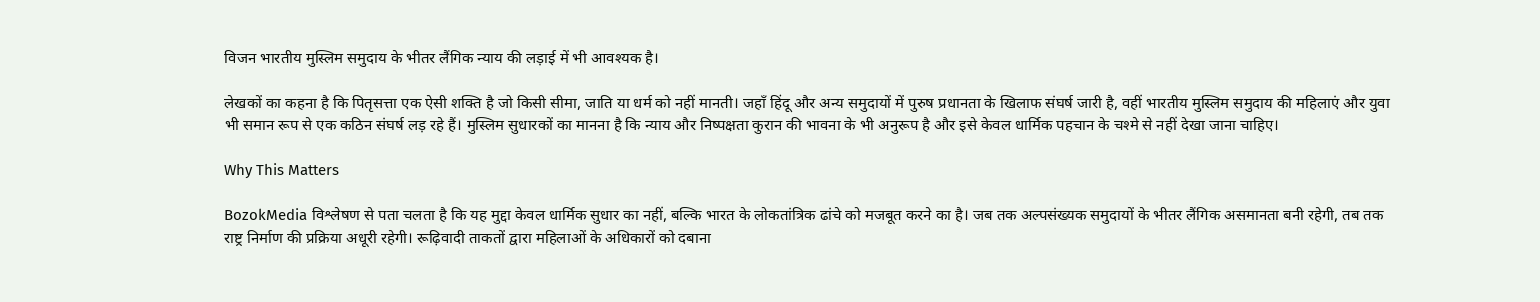विजन भारतीय मुस्लिम समुदाय के भीतर लैंगिक न्याय की लड़ाई में भी आवश्यक है।

लेखकों का कहना है कि पितृसत्ता एक ऐसी शक्ति है जो किसी सीमा, जाति या धर्म को नहीं मानती। जहाँ हिंदू और अन्य समुदायों में पुरुष प्रधानता के खिलाफ संघर्ष जारी है, वहीं भारतीय मुस्लिम समुदाय की महिलाएं और युवा भी समान रूप से एक कठिन संघर्ष लड़ रहे हैं। मुस्लिम सुधारकों का मानना है कि न्याय और निष्पक्षता कुरान की भावना के भी अनुरूप है और इसे केवल धार्मिक पहचान के चश्मे से नहीं देखा जाना चाहिए।

Why This Matters

BozokMedia विश्लेषण से पता चलता है कि यह मुद्दा केवल धार्मिक सुधार का नहीं, बल्कि भारत के लोकतांत्रिक ढांचे को मजबूत करने का है। जब तक अल्पसंख्यक समुदायों के भीतर लैंगिक असमानता बनी रहेगी, तब तक राष्ट्र निर्माण की प्रक्रिया अधूरी रहेगी। रूढ़िवादी ताकतों द्वारा महिलाओं के अधिकारों को दबाना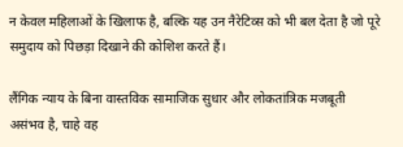न केवल महिलाओं के खिलाफ है, बल्कि यह उन नैरेटिव्स को भी बल देता है जो पूरे समुदाय को पिछड़ा दिखाने की कोशिश करते हैं।

लैंगिक न्याय के बिना वास्तविक सामाजिक सुधार और लोकतांत्रिक मजबूती असंभव है, चाहे वह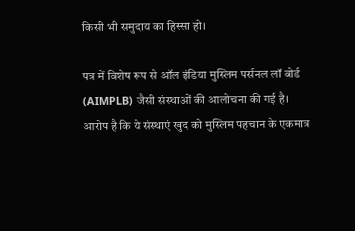किसी भी समुदाय का हिस्सा हो।

पत्र में विशेष रूप से ऑल इंडिया मुस्लिम पर्सनल लॉ बोर्ड (AIMPLB) जैसी संस्थाओं की आलोचना की गई है। आरोप है कि ये संस्थाएं खुद को मुस्लिम पहचान के एकमात्र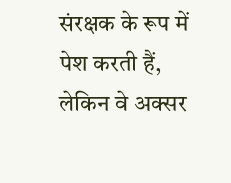संरक्षक के रूप में पेश करती हैं, लेकिन वे अक्सर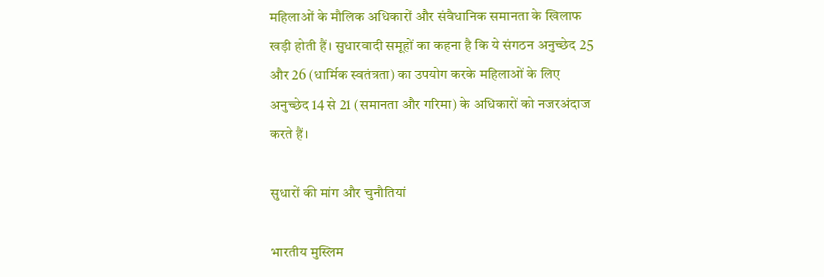महिलाओं के मौलिक अधिकारों और संवैधानिक समानता के खिलाफ खड़ी होती हैं। सुधारवादी समूहों का कहना है कि ये संगठन अनुच्छेद 25 और 26 (धार्मिक स्वतंत्रता) का उपयोग करके महिलाओं के लिए अनुच्छेद 14 से 21 (समानता और गरिमा) के अधिकारों को नजरअंदाज करते हैं।

सुधारों की मांग और चुनौतियां

भारतीय मुस्लिम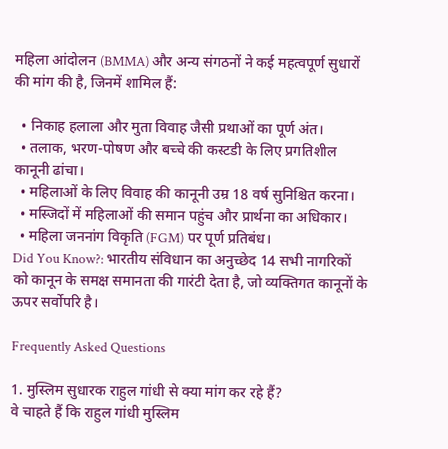महिला आंदोलन (BMMA) और अन्य संगठनों ने कई महत्वपूर्ण सुधारों की मांग की है, जिनमें शामिल हैं:

  • निकाह हलाला और मुता विवाह जैसी प्रथाओं का पूर्ण अंत।
  • तलाक, भरण-पोषण और बच्चे की कस्टडी के लिए प्रगतिशील कानूनी ढांचा।
  • महिलाओं के लिए विवाह की कानूनी उम्र 18 वर्ष सुनिश्चित करना।
  • मस्जिदों में महिलाओं की समान पहुंच और प्रार्थना का अधिकार।
  • महिला जननांग विकृति (FGM) पर पूर्ण प्रतिबंध।
Did You Know?: भारतीय संविधान का अनुच्छेद 14 सभी नागरिकों को कानून के समक्ष समानता की गारंटी देता है, जो व्यक्तिगत कानूनों के ऊपर सर्वोपरि है।

Frequently Asked Questions

1. मुस्लिम सुधारक राहुल गांधी से क्या मांग कर रहे हैं?
वे चाहते हैं कि राहुल गांधी मुस्लिम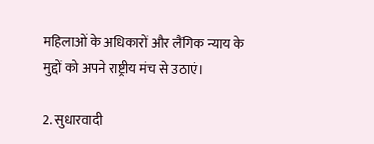महिलाओं के अधिकारों और लैंगिक न्याय के मुद्दों को अपने राष्ट्रीय मंच से उठाएं।

2. सुधारवादी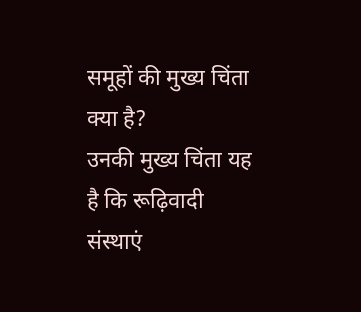समूहों की मुख्य चिंता क्या है?
उनकी मुख्य चिंता यह है कि रूढ़िवादी संस्थाएं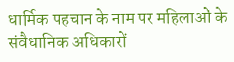धार्मिक पहचान के नाम पर महिलाओं के संवैधानिक अधिकारों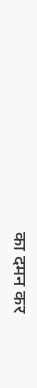का दमन कर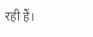रही हैं।